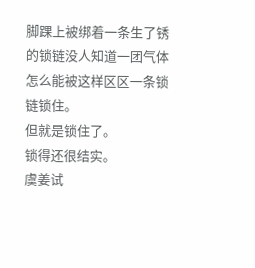脚踝上被绑着一条生了锈的锁链没人知道一团气体怎么能被这样区区一条锁链锁住。
但就是锁住了。
锁得还很结实。
虞姜试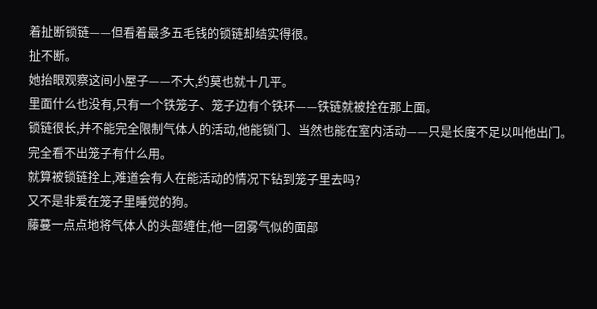着扯断锁链——但看着最多五毛钱的锁链却结实得很。
扯不断。
她抬眼观察这间小屋子——不大,约莫也就十几平。
里面什么也没有,只有一个铁笼子、笼子边有个铁环——铁链就被拴在那上面。
锁链很长,并不能完全限制气体人的活动,他能锁门、当然也能在室内活动——只是长度不足以叫他出门。
完全看不出笼子有什么用。
就算被锁链拴上,难道会有人在能活动的情况下钻到笼子里去吗?
又不是非爱在笼子里睡觉的狗。
藤蔓一点点地将气体人的头部缠住,他一团雾气似的面部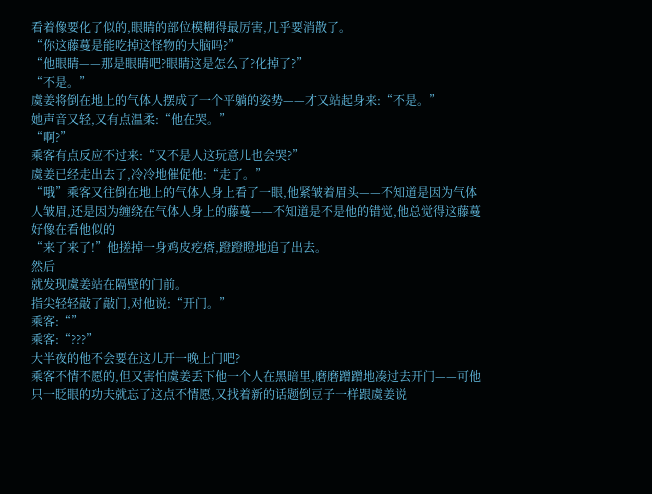看着像要化了似的,眼睛的部位模糊得最厉害,几乎要消散了。
“你这藤蔓是能吃掉这怪物的大脑吗?”
“他眼睛——那是眼睛吧?眼睛这是怎么了?化掉了?”
“不是。”
虞姜将倒在地上的气体人摆成了一个平躺的姿势——才又站起身来:“不是。”
她声音又轻,又有点温柔:“他在哭。”
“啊?”
乘客有点反应不过来:“又不是人这玩意儿也会哭?”
虞姜已经走出去了,冷冷地催促他:“走了。”
“哦”乘客又往倒在地上的气体人身上看了一眼,他紧皱着眉头——不知道是因为气体人皱眉,还是因为缠绕在气体人身上的藤蔓——不知道是不是他的错觉,他总觉得这藤蔓好像在看他似的
“来了来了!”他搓掉一身鸡皮疙瘩,蹬蹬瞪地追了出去。
然后
就发现虞姜站在隔壁的门前。
指尖轻轻敲了敲门,对他说:“开门。”
乘客:“”
乘客:“???”
大半夜的他不会要在这儿开一晚上门吧?
乘客不情不愿的,但又害怕虞姜丢下他一个人在黑暗里,磨磨蹭蹭地凑过去开门——可他只一眨眼的功夫就忘了这点不情愿,又找着新的话题倒豆子一样跟虞姜说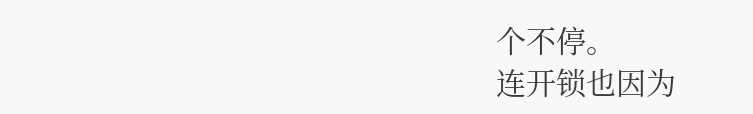个不停。
连开锁也因为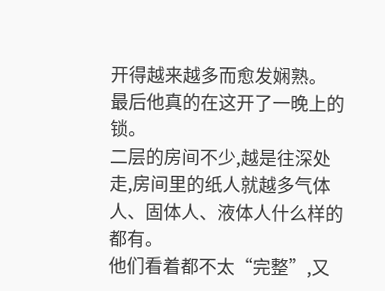开得越来越多而愈发娴熟。
最后他真的在这开了一晚上的锁。
二层的房间不少,越是往深处走,房间里的纸人就越多气体人、固体人、液体人什么样的都有。
他们看着都不太“完整”,又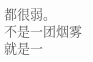都很弱。
不是一团烟雾就是一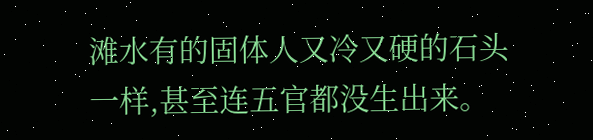滩水有的固体人又冷又硬的石头一样,甚至连五官都没生出来。